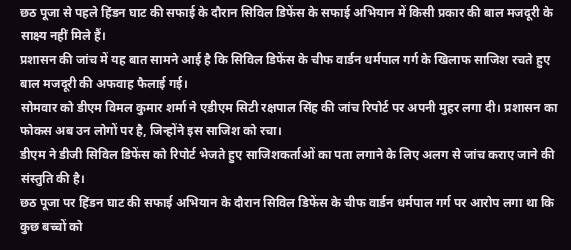छठ पूजा से पहले हिंडन घाट की सफाई के दौरान सिविल डिफेंस के सफाई अभियान में किसी प्रकार की बाल मजदूरी के साक्ष्य नहीं मिले हैं।
प्रशासन की जांच में यह बात सामने आई है कि सिविल डिफेंस के चीफ वार्डन धर्मपाल गर्ग के खिलाफ साजिश रचते हुए बाल मजदूरी की अफवाह फैलाई गई।
सोमवार को डीएम विमल कुमार शर्मा ने एडीएम सिटी रक्षपाल सिंह की जांच रिपोर्ट पर अपनी मुहर लगा दी। प्रशासन का फोकस अब उन लोगों पर है, जिन्होंने इस साजिश को रचा।
डीएम ने डीजी सिविल डिफेंस को रिपोर्ट भेजते हुए साजिशकर्ताओं का पता लगाने के लिए अलग से जांच कराए जाने की संस्तुति की है।
छठ पूजा पर हिंडन घाट की सफाई अभियान के दौरान सिविल डिफेंस के चीफ वार्डन धर्मपाल गर्ग पर आरोप लगा था कि कुछ बच्चों को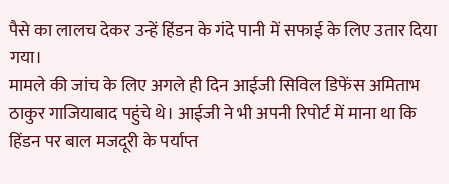पैसे का लालच देकर उन्हें हिंडन के गंदे पानी में सफाई के लिए उतार दिया गया।
मामले की जांच के लिए अगले ही दिन आईजी सिविल डिफेंस अमिताभ ठाकुर गाजियाबाद पहुंचे थे। आईजी ने भी अपनी रिपोर्ट में माना था कि हिंडन पर बाल मजदूरी के पर्याप्त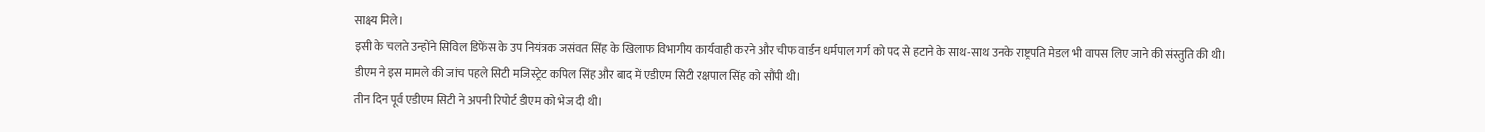साक्ष्य मिले।
इसी के चलते उन्होंने सिविल डिफेंस के उप नियंत्रक जसंवत सिंह के खिलाफ विभागीय कार्यवाही करने और चीफ वार्डन धर्मपाल गर्ग को पद से हटाने के साथ-साथ उनके राष्ट्रपति मेडल भी वापस लिए जाने की संस्तुति की थी।
डीएम ने इस मामले की जांच पहले सिटी मजिस्ट्रेट कपिल सिंह और बाद में एडीएम सिटी रक्षपाल सिंह को सौंपी थी।
तीन दिन पूर्व एडीएम सिटी ने अपनी रिपोर्ट डीएम को भेज दी थी।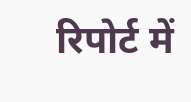रिपोर्ट में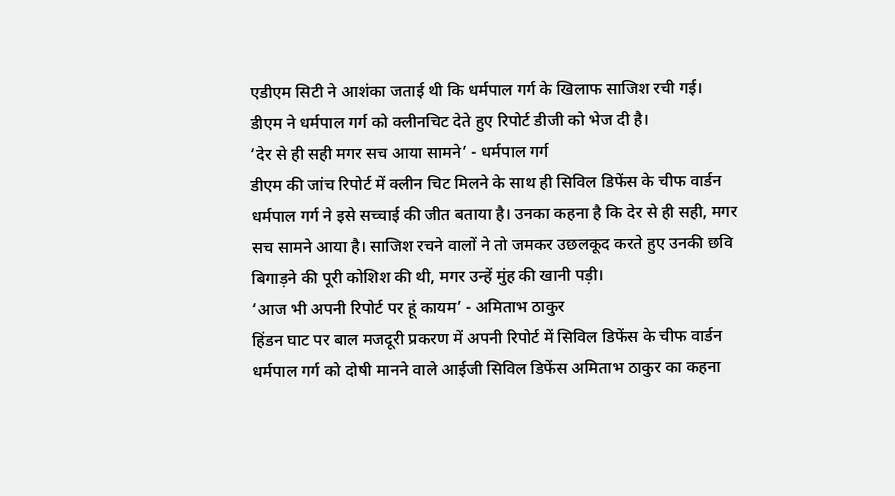एडीएम सिटी ने आशंका जताई थी कि धर्मपाल गर्ग के खिलाफ साजिश रची गई। डीएम ने धर्मपाल गर्ग को क्लीनचिट देते हुए रिपोर्ट डीजी को भेज दी है।
‘देर से ही सही मगर सच आया सामने’ - धर्मपाल गर्ग
डीएम की जांच रिपोर्ट में क्लीन चिट मिलने के साथ ही सिविल डिफेंस के चीफ वार्डन धर्मपाल गर्ग ने इसे सच्चाई की जीत बताया है। उनका कहना है कि देर से ही सही, मगर सच सामने आया है। साजिश रचने वालों ने तो जमकर उछलकूद करते हुए उनकी छवि बिगाड़ने की पूरी कोशिश की थी, मगर उन्हें मुंह की खानी पड़ी।
‘आज भी अपनी रिपोर्ट पर हूं कायम’ - अमिताभ ठाकुर
हिंडन घाट पर बाल मजदूरी प्रकरण में अपनी रिपोर्ट में सिविल डिफेंस के चीफ वार्डन धर्मपाल गर्ग को दोषी मानने वाले आईजी सिविल डिफेंस अमिताभ ठाकुर का कहना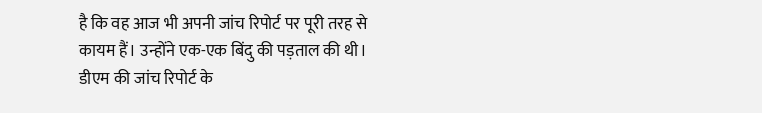है कि वह आज भी अपनी जांच रिपोर्ट पर पूरी तरह से कायम हैं। उन्होंने एक-एक बिंदु की पड़ताल की थी। डीएम की जांच रिपोर्ट के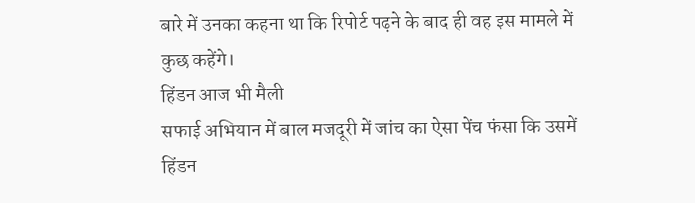बारे में उनका कहना था कि रिपोर्ट पढ़ने के बाद ही वह इस मामले में कुछ कहेंगे।
हिंडन आज भी मैली
सफाई अभियान में बाल मजदूरी में जांच का ऐसा पेंच फंसा कि उसमें हिंडन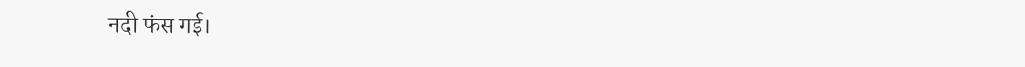नदी फंस गई।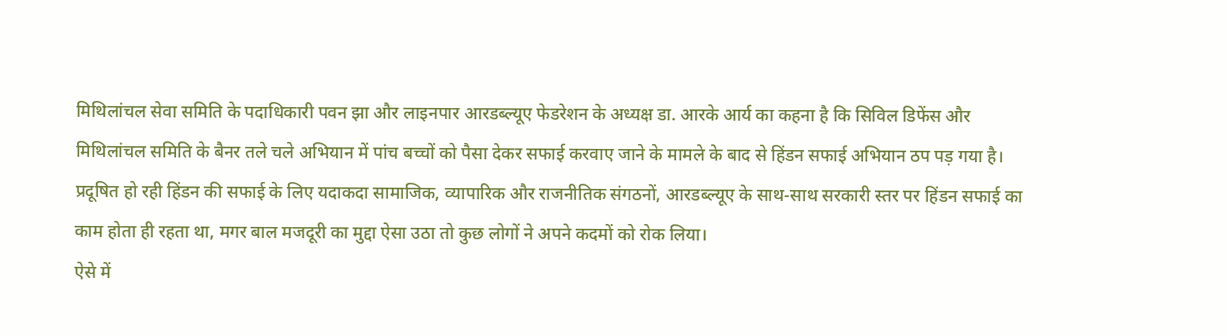मिथिलांचल सेवा समिति के पदाधिकारी पवन झा और लाइनपार आरडब्ल्यूए फेडरेशन के अध्यक्ष डा. आरके आर्य का कहना है कि सिविल डिफेंस और मिथिलांचल समिति के बैनर तले चले अभियान में पांच बच्चों को पैसा देकर सफाई करवाए जाने के मामले के बाद से हिंडन सफाई अभियान ठप पड़ गया है।
प्रदूषित हो रही हिंडन की सफाई के लिए यदाकदा सामाजिक, व्यापारिक और राजनीतिक संगठनों, आरडब्ल्यूए के साथ-साथ सरकारी स्तर पर हिंडन सफाई का काम होता ही रहता था, मगर बाल मजदूरी का मुद्दा ऐसा उठा तो कुछ लोगों ने अपने कदमों को रोक लिया।
ऐसे में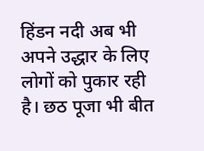हिंडन नदी अब भी अपने उद्धार के लिए लोगों को पुकार रही है। छठ पूजा भी बीत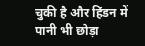चुकी है और हिंडन में पानी भी छोड़ा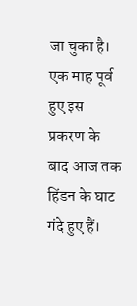जा चुका है। एक माह पूर्व हुए इस प्रकरण के बाद आज तक हिंडन के घाट गंदे हुए हैं।